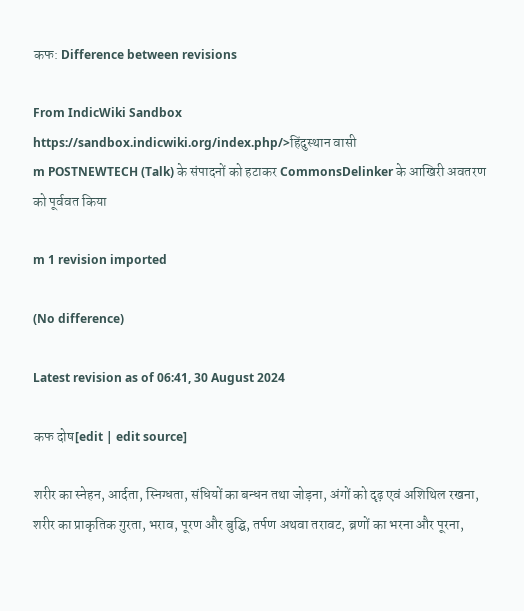कफ: Difference between revisions

From IndicWiki Sandbox
https://sandbox.indicwiki.org/index.php/>हिंदुस्थान वासी
m POSTNEWTECH (Talk) के संपादनों को हटाकर CommonsDelinker के आखिरी अवतरण को पूर्ववत किया

m 1 revision imported

(No difference)

Latest revision as of 06:41, 30 August 2024

कफ दोष[edit | edit source]

शरीर का स्‍नेहन, आर्दता, स्निग्‍धता, संधियों का बन्‍धन तथा जोड़ना, अंगों को दृढ़ एवं अशिथिल रखना, शरीर का प्राकृतिक गुरता, भराव, पूरण और बुद्घि, तर्पण अथवा तरावट, ब्रणों का भरना और पूरना,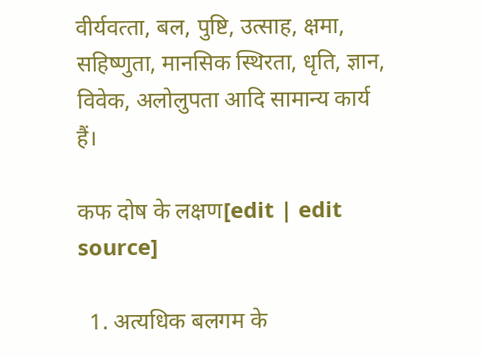वीर्यवत्‍ता, बल, पुष्टि, उत्‍साह, क्षमा, सहिष्‍णुता, मानसिक स्‍थिरता, धृति, ज्ञान, विवेक, अलोलुपता आदि सामान्‍य कार्य हैं।

कफ दोष के लक्षण[edit | edit source]

  1. अत्यधिक बलगम के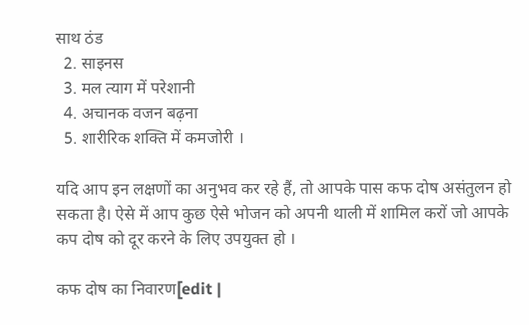साथ ठंड
  2. साइनस
  3. मल त्याग में परेशानी
  4. अचानक वजन बढ़ना
  5. शारीरिक शक्ति में कमजोरी ।

यदि आप इन लक्षणों का अनुभव कर रहे हैं, तो आपके पास कफ दोष असंतुलन हो सकता है। ऐसे में आप कुछ ऐसे भोजन को अपनी थाली में शामिल करों जो आपके कप दोष को दूर करने के लिए उपयुक्त हो ।

कफ दोष का निवारण[edit |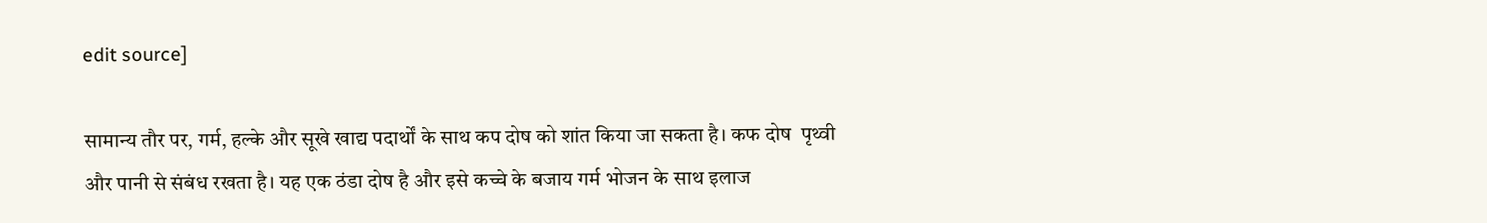edit source]

सामान्य तौर पर, गर्म, हल्के और सूखे खाद्य पदार्थों के साथ कप दोष को शांत किया जा सकता है। कफ दोष  पृथ्वी और पानी से संबंध रखता है। यह एक ठंडा दोष है और इसे कच्चे के बजाय गर्म भोजन के साथ इलाज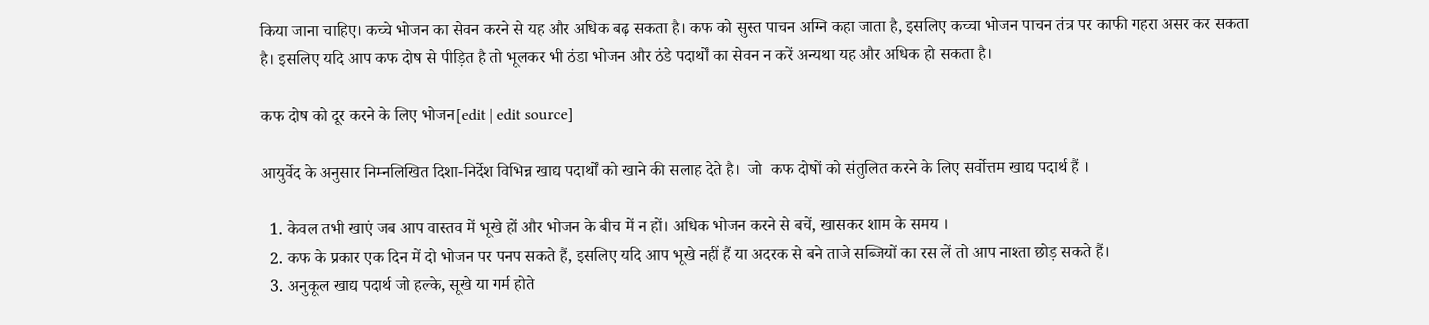किया जाना चाहिए। कच्चे भोजन का सेवन करने से यह और अधिक बढ़ सकता है। कफ को सुस्त पाचन अग्नि कहा जाता है, इसलिए कच्चा भोजन पाचन तंत्र पर काफी गहरा असर कर सकता  है। इसलिए यदि आप कफ दोष से पीड़ित है तो भूलकर भी ठंडा भोजन और ठंडे पदार्थों का सेवन न करें अन्यथा यह और अधिक हो सकता है।

कफ दोष को दूर करने के लिए भोजन[edit | edit source]

आयुर्वेद के अनुसार निम्नलिखित दिशा-निर्देश विभिन्न खाद्य पदार्थों को खाने की सलाह देते है।  जो  कफ दोषों को संतुलित करने के लिए सर्वोत्तम खाद्य पदार्थ हैं ।

  1. केवल तभी खाएं जब आप वास्तव में भूखे हों और भोजन के बीच में न हों। अधिक भोजन करने से बचें, खासकर शाम के समय ।
  2. कफ के प्रकार एक दिन में दो भोजन पर पनप सकते हैं, इसलिए यदि आप भूखे नहीं हैं या अदरक से बने ताजे सब्जियों का रस लें तो आप नाश्ता छोड़ सकते हैं।
  3. अनुकूल खाद्य पदार्थ जो हल्के, सूखे या गर्म होते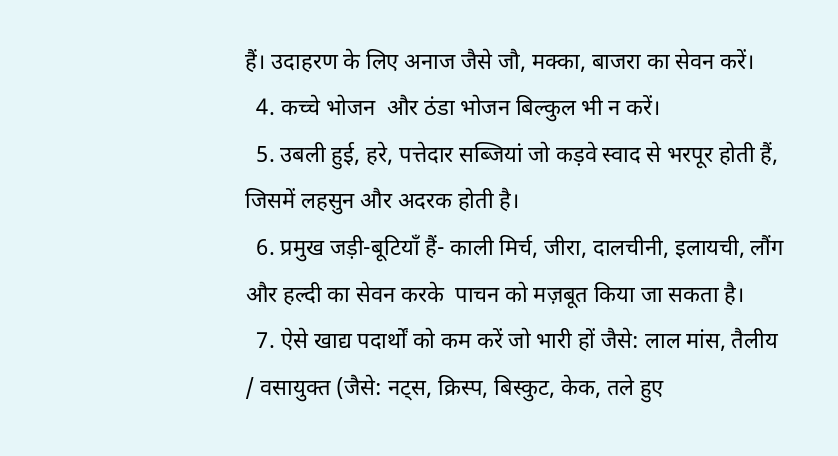हैं। उदाहरण के लिए अनाज जैसे जौ, मक्का, बाजरा का सेवन करें।
  4. कच्चे भोजन  और ठंडा भोजन बिल्कुल भी न करें।
  5. उबली हुई, हरे, पत्तेदार सब्जियां जो कड़वे स्वाद से भरपूर होती हैं, जिसमें लहसुन और अदरक होती है।
  6. प्रमुख जड़ी-बूटियाँ हैं- काली मिर्च, जीरा, दालचीनी, इलायची, लौंग और हल्दी का सेवन करके  पाचन को मज़बूत किया जा सकता है।
  7. ऐसे खाद्य पदार्थों को कम करें जो भारी हों जैसे: लाल मांस, तैलीय / वसायुक्त (जैसे: नट्स, क्रिस्प, बिस्कुट, केक, तले हुए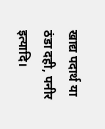खाद्य पदार्थ या ठंडा दही, पनीर इत्यादि।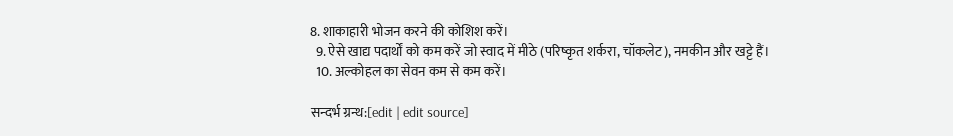8. शाकाहारी भोजन करने की कोशिश करें।
  9. ऐसे खाद्य पदार्थों को कम करें जो स्वाद में मीठे (परिष्कृत शर्करा, चॉकलेट), नमकीन और खट्टे हैं।
  10. अल्कोहल का सेवन कम से कम करें।

सन्‍दर्भ ग्रन्‍थ:[edit | edit source]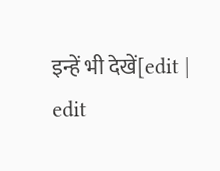इन्हें भी देखें[edit | edit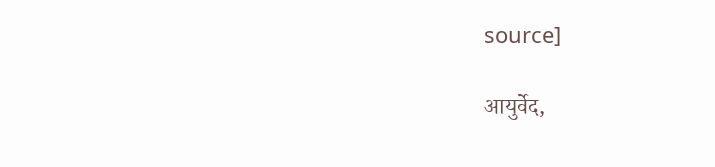source]

आयुर्वेद,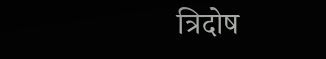त्रिदोष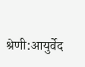श्रेणी:आयुर्वेद